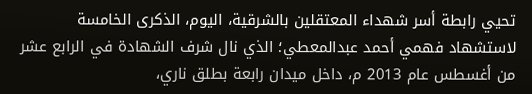تحيي رابطة أسر شهداء المعتقلين بالشرقية، اليوم، الذكرى الخامسة لاستشهاد فهمي أحمد عبدالمعطي؛ الذي نال شرف الشهادة في الرابع عشر من أغسطس عام 2013 م، داخل ميدان رابعة بطلق ناري،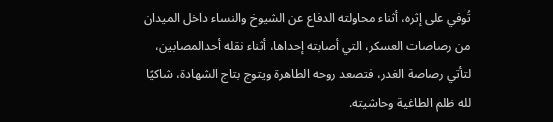تُوفي على إثره، أثناء محاولته الدفاع عن الشيوخ والنساء داخل الميدان من رصاصات العسكر، التي أصابته إحداها، أثناء نقله أحدالمصابين، لتأتي رصاصة الغدر، فتصعد روحه الطاهرة ويتوج بتاج الشهادة، شاكيًا لله ظلم الطاغية وحاشيته.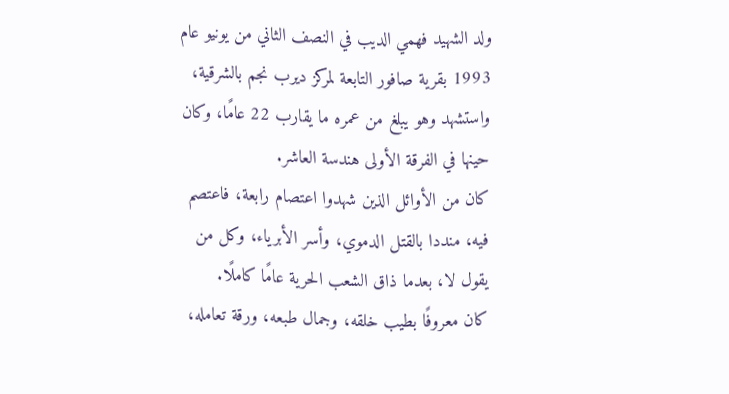ولد الشهيد فهمي الديب في النصف الثاني من يونيو عام 1993 بقرية صافور التابعة لمركز ديرب نجم بالشرقية، واستشهد وهو يبلغ من عمره ما يقارب 22 عامًا، وكان حينها في الفرقة الأولى هندسة العاشر.
كان من الأوائل الذين شهدوا اعتصام رابعة، فاعتصم فيه، منددا بالقتل الدموي، وأسر الأبرياء، وكل من يقول لا، بعدما ذاق الشعب الحرية عامًا كاملًا.
كان معروفًا بطيب خلقه، وجمال طبعه، ورقة تعامله،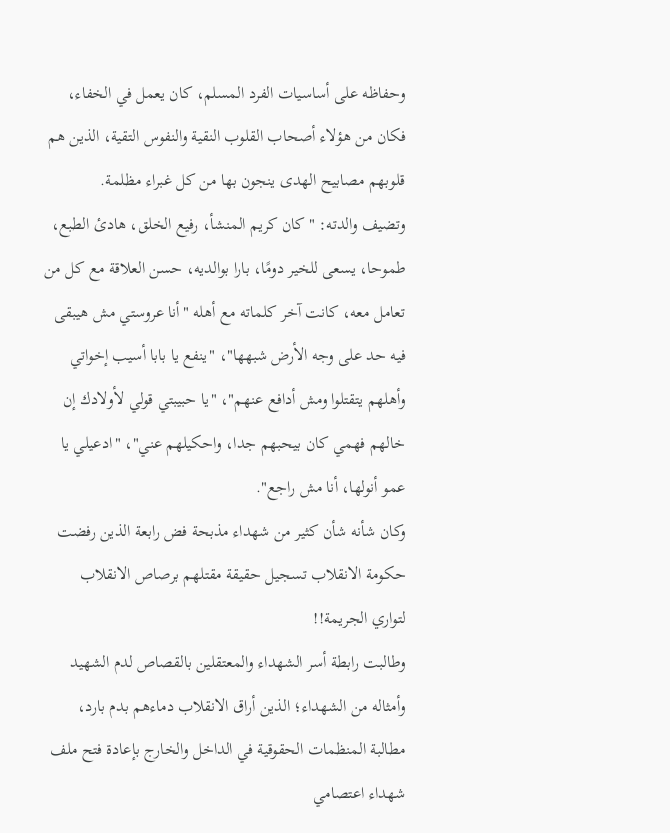وحفاظه على أساسيات الفرد المسلم، كان يعمل في الخفاء، فكان من هؤلاء أصحاب القلوب النقية والنفوس التقية، الذين هم قلوبهم مصابيح الهدى ينجون بها من كل غبراء مظلمة.
وتضيف والدته: "كان كريم المنشأ، رفيع الخلق، هادئ الطبع، طموحا، يسعى للخير دومًا، بارا بوالديه، حسن العلاقة مع كل من تعامل معه، كانت آخر كلماته مع أهله "أنا عروستي مش هيبقى فيه حد على وجه الأرض شبهها"، "ينفع يا بابا أسيب إخواتي وأهلهم يتقتلوا ومش أدافع عنهم"، "يا حبيبتي قولي لأولادك إن خالهم فهمي كان بيحبهم جدا، واحكيلهم عني"، "ادعيلي يا عمو أنولها، أنا مش راجع".
وكان شأنه شأن كثير من شهداء مذبحة فض رابعة الذين رفضت حكومة الانقلاب تسجيل حقيقة مقتلهم برصاص الانقلاب لتواري الجريمة!!
وطالبت رابطة أسر الشهداء والمعتقلين بالقصاص لدم الشهيد وأمثاله من الشهداء؛ الذين أراق الانقلاب دماءهم بدم بارد، مطالبة المنظمات الحقوقية في الداخل والخارج بإعادة فتح ملف شهداء اعتصامي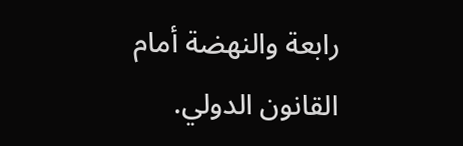رابعة والنهضة أمام القانون الدولي.